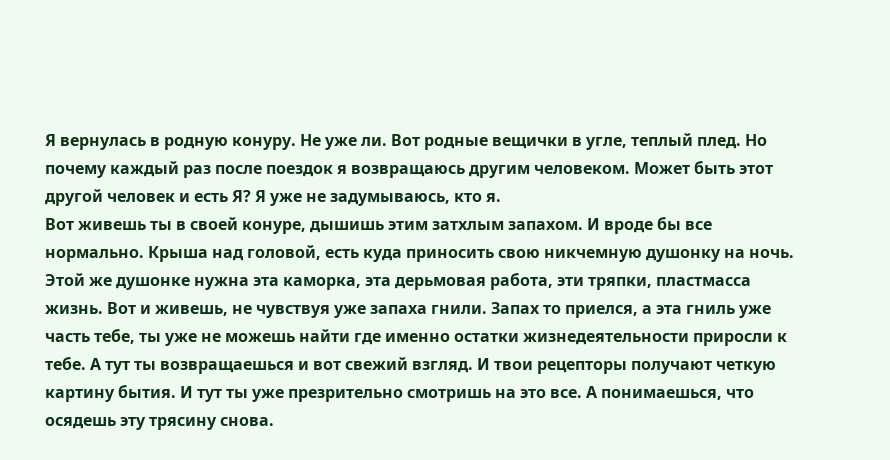Я вернулась в родную конуру. Не уже ли. Вот родные вещички в угле, теплый плед. Но почему каждый раз после поездок я возвращаюсь другим человеком. Может быть этот другой человек и есть Я? Я уже не задумываюсь, кто я.
Вот живешь ты в своей конуре, дышишь этим затхлым запахом. И вроде бы все нормально. Крыша над головой, есть куда приносить свою никчемную душонку на ночь. Этой же душонке нужна эта каморка, эта дерьмовая работа, эти тряпки, пластмасса жизнь. Вот и живешь, не чувствуя уже запаха гнили. Запах то приелся, а эта гниль уже часть тебе, ты уже не можешь найти где именно остатки жизнедеятельности приросли к тебе. А тут ты возвращаешься и вот свежий взгляд. И твои рецепторы получают четкую картину бытия. И тут ты уже презрительно смотришь на это все. А понимаешься, что осядешь эту трясину снова.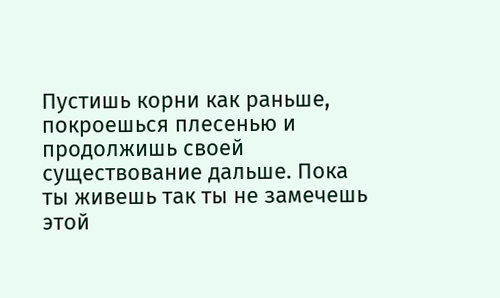Пустишь корни как раньше, покроешься плесенью и продолжишь своей существование дальше. Пока ты живешь так ты не замечешь этой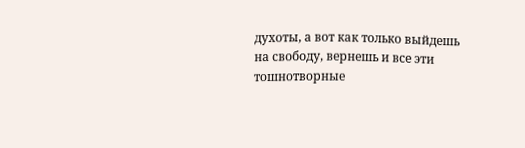духоты, а вот как только выйдешь на свободу, вернешь и все эти тошнотворные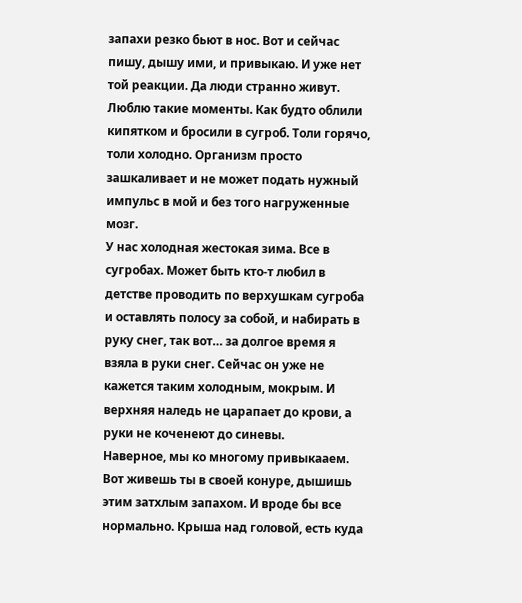запахи резко бьют в нос. Вот и сейчас пишу, дышу ими, и привыкаю. И уже нет той реакции. Да люди странно живут.
Люблю такие моменты. Как будто облили кипятком и бросили в сугроб. Толи горячо, толи холодно. Организм просто зашкаливает и не может подать нужный импульс в мой и без того нагруженные мозг.
У нас холодная жестокая зима. Все в сугробах. Может быть кто-т любил в детстве проводить по верхушкам сугроба и оставлять полосу за собой, и набирать в руку снег, так вот… за долгое время я взяла в руки снег. Сейчас он уже не кажется таким холодным, мокрым. И верхняя наледь не царапает до крови, а руки не коченеют до синевы.
Наверное, мы ко многому привыкааем.
Вот живешь ты в своей конуре, дышишь этим затхлым запахом. И вроде бы все нормально. Крыша над головой, есть куда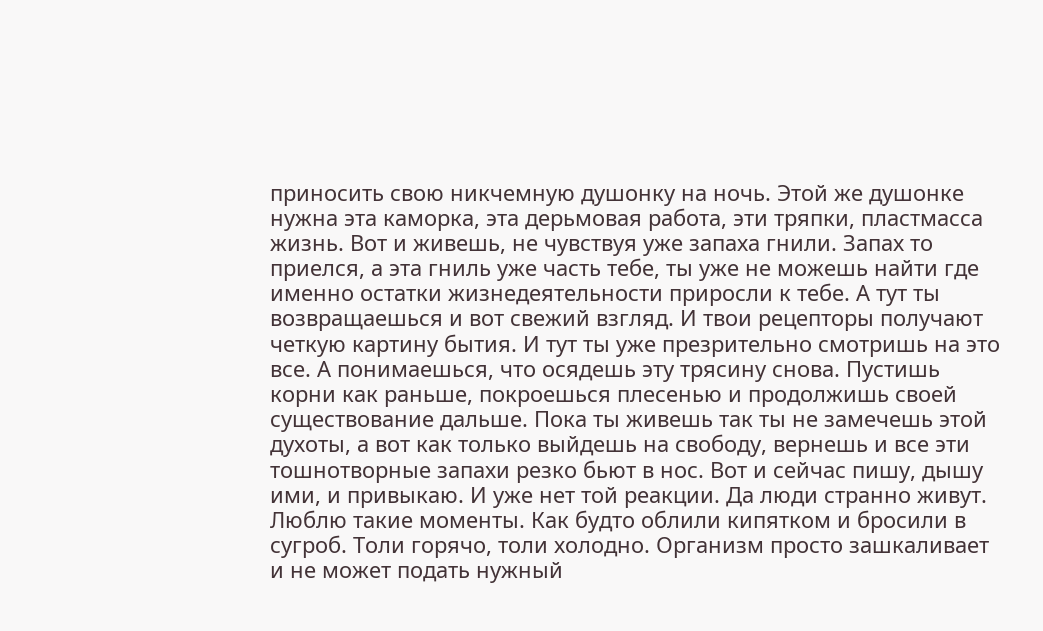приносить свою никчемную душонку на ночь. Этой же душонке нужна эта каморка, эта дерьмовая работа, эти тряпки, пластмасса жизнь. Вот и живешь, не чувствуя уже запаха гнили. Запах то приелся, а эта гниль уже часть тебе, ты уже не можешь найти где именно остатки жизнедеятельности приросли к тебе. А тут ты возвращаешься и вот свежий взгляд. И твои рецепторы получают четкую картину бытия. И тут ты уже презрительно смотришь на это все. А понимаешься, что осядешь эту трясину снова. Пустишь корни как раньше, покроешься плесенью и продолжишь своей существование дальше. Пока ты живешь так ты не замечешь этой духоты, а вот как только выйдешь на свободу, вернешь и все эти тошнотворные запахи резко бьют в нос. Вот и сейчас пишу, дышу ими, и привыкаю. И уже нет той реакции. Да люди странно живут.
Люблю такие моменты. Как будто облили кипятком и бросили в сугроб. Толи горячо, толи холодно. Организм просто зашкаливает и не может подать нужный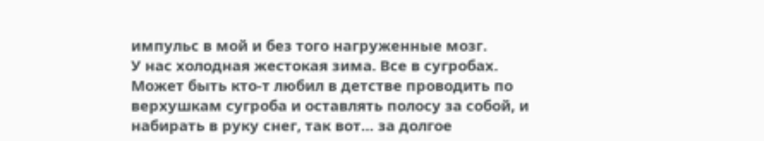импульс в мой и без того нагруженные мозг.
У нас холодная жестокая зима. Все в сугробах. Может быть кто-т любил в детстве проводить по верхушкам сугроба и оставлять полосу за собой, и набирать в руку снег, так вот… за долгое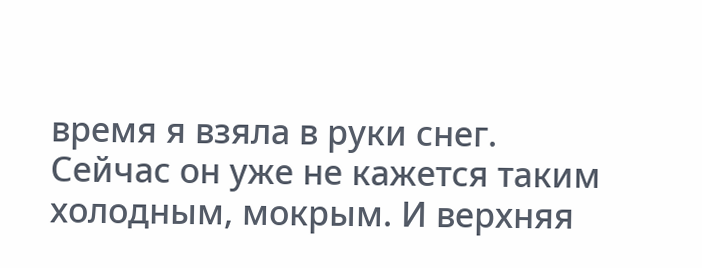время я взяла в руки снег. Сейчас он уже не кажется таким холодным, мокрым. И верхняя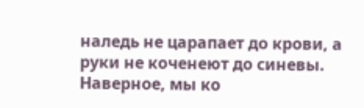наледь не царапает до крови, а руки не коченеют до синевы.
Наверное, мы ко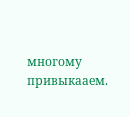многому привыкааем.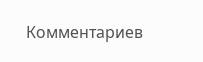Комментариев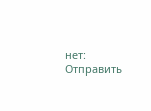нет:
Отправить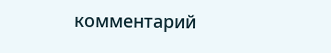комментарий